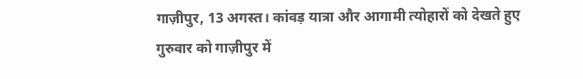गाज़ीपुर, 13 अगस्त। कांवड़ यात्रा और आगामी त्योहारों को देखते हुए गुरुवार को गाज़ीपुर में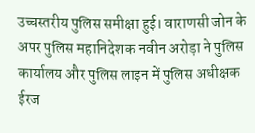उच्चस्तरीय पुलिस समीक्षा हुई। वाराणसी जोन के अपर पुलिस महानिदेशक नवीन अरोड़ा ने पुलिस कार्यालय और पुलिस लाइन में पुलिस अधीक्षक ईरज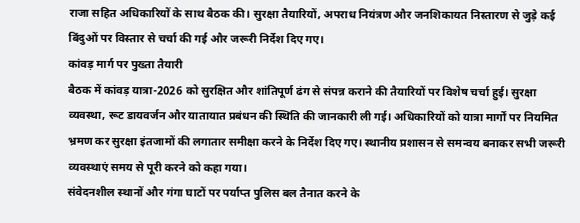राजा सहित अधिकारियों के साथ बैठक की। सुरक्षा तैयारियों, अपराध नियंत्रण और जनशिकायत निस्तारण से जुड़े कई बिंदुओं पर विस्तार से चर्चा की गई और जरूरी निर्देश दिए गए।
कांवड़ मार्ग पर पुख्ता तैयारी
बैठक में कांवड़ यात्रा-2026 को सुरक्षित और शांतिपूर्ण ढंग से संपन्न कराने की तैयारियों पर विशेष चर्चा हुई। सुरक्षा व्यवस्था, रूट डायवर्जन और यातायात प्रबंधन की स्थिति की जानकारी ली गई। अधिकारियों को यात्रा मार्गों पर नियमित भ्रमण कर सुरक्षा इंतजामों की लगातार समीक्षा करने के निर्देश दिए गए। स्थानीय प्रशासन से समन्वय बनाकर सभी जरूरी व्यवस्थाएं समय से पूरी करने को कहा गया।
संवेदनशील स्थानों और गंगा घाटों पर पर्याप्त पुलिस बल तैनात करने के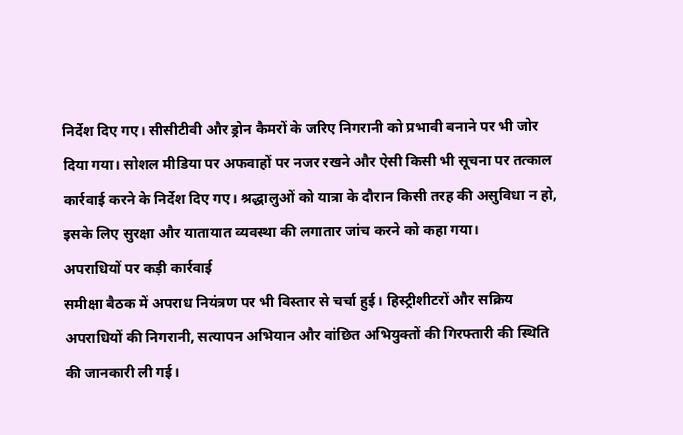निर्देश दिए गए। सीसीटीवी और ड्रोन कैमरों के जरिए निगरानी को प्रभावी बनाने पर भी जोर दिया गया। सोशल मीडिया पर अफवाहों पर नजर रखने और ऐसी किसी भी सूचना पर तत्काल कार्रवाई करने के निर्देश दिए गए। श्रद्धालुओं को यात्रा के दौरान किसी तरह की असुविधा न हो, इसके लिए सुरक्षा और यातायात व्यवस्था की लगातार जांच करने को कहा गया।
अपराधियों पर कड़ी कार्रवाई
समीक्षा बैठक में अपराध नियंत्रण पर भी विस्तार से चर्चा हुई। हिस्ट्रीशीटरों और सक्रिय अपराधियों की निगरानी, सत्यापन अभियान और वांछित अभियुक्तों की गिरफ्तारी की स्थिति की जानकारी ली गई।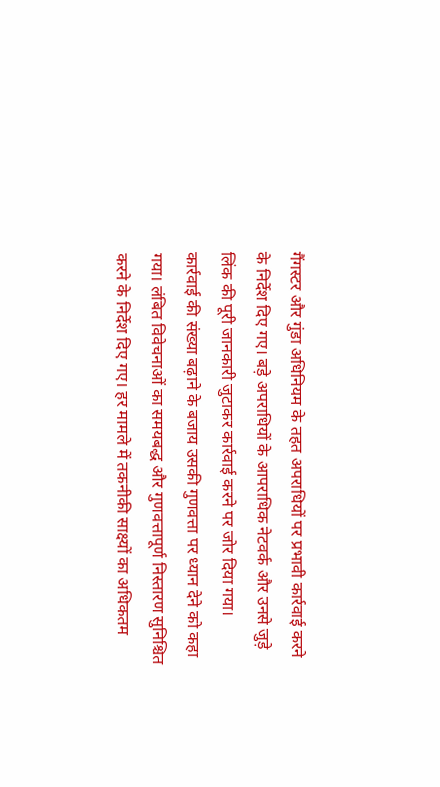गैंगस्टर और गुंडा अधिनियम के तहत अपराधियों पर प्रभावी कार्रवाई करने के निर्देश दिए गए। बड़े अपराधियों के आपराधिक नेटवर्क और उनसे जुड़े लिंक की पूरी जानकारी जुटाकर कार्रवाई करने पर जोर दिया गया।
कार्रवाई की संख्या बढ़ाने के बजाय उसकी गुणवत्ता पर ध्यान देने को कहा गया। लंबित विवेचनाओं का समयबद्ध और गुणवत्तापूर्ण निस्तारण सुनिश्चित करने के निर्देश दिए गए। हर मामले में तकनीकी साक्ष्यों का अधिकतम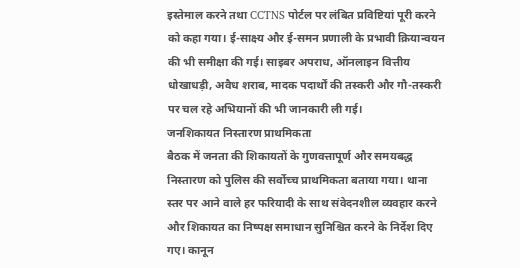इस्तेमाल करने तथा CCTNS पोर्टल पर लंबित प्रविष्टियां पूरी करने को कहा गया। ई-साक्ष्य और ई-समन प्रणाली के प्रभावी क्रियान्वयन की भी समीक्षा की गई। साइबर अपराध, ऑनलाइन वित्तीय धोखाधड़ी, अवैध शराब, मादक पदार्थों की तस्करी और गौ-तस्करी पर चल रहे अभियानों की भी जानकारी ली गई।
जनशिकायत निस्तारण प्राथमिकता
बैठक में जनता की शिकायतों के गुणवत्तापूर्ण और समयबद्ध निस्तारण को पुलिस की सर्वोच्च प्राथमिकता बताया गया। थाना स्तर पर आने वाले हर फरियादी के साथ संवेदनशील व्यवहार करने और शिकायत का निष्पक्ष समाधान सुनिश्चित करने के निर्देश दिए गए। कानून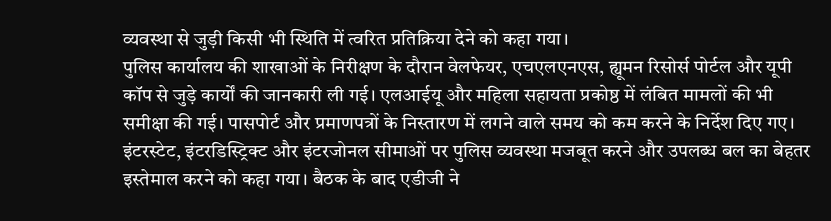व्यवस्था से जुड़ी किसी भी स्थिति में त्वरित प्रतिक्रिया देने को कहा गया।
पुलिस कार्यालय की शाखाओं के निरीक्षण के दौरान वेलफेयर, एचएलएनएस, ह्यूमन रिसोर्स पोर्टल और यूपी कॉप से जुड़े कार्यों की जानकारी ली गई। एलआईयू और महिला सहायता प्रकोष्ठ में लंबित मामलों की भी समीक्षा की गई। पासपोर्ट और प्रमाणपत्रों के निस्तारण में लगने वाले समय को कम करने के निर्देश दिए गए। इंटरस्टेट, इंटरडिस्ट्रिक्ट और इंटरजोनल सीमाओं पर पुलिस व्यवस्था मजबूत करने और उपलब्ध बल का बेहतर इस्तेमाल करने को कहा गया। बैठक के बाद एडीजी ने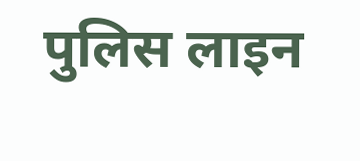पुलिस लाइन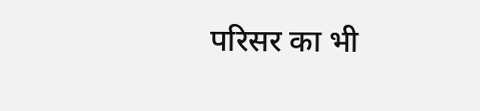परिसर का भी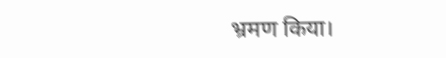भ्रमण किया।